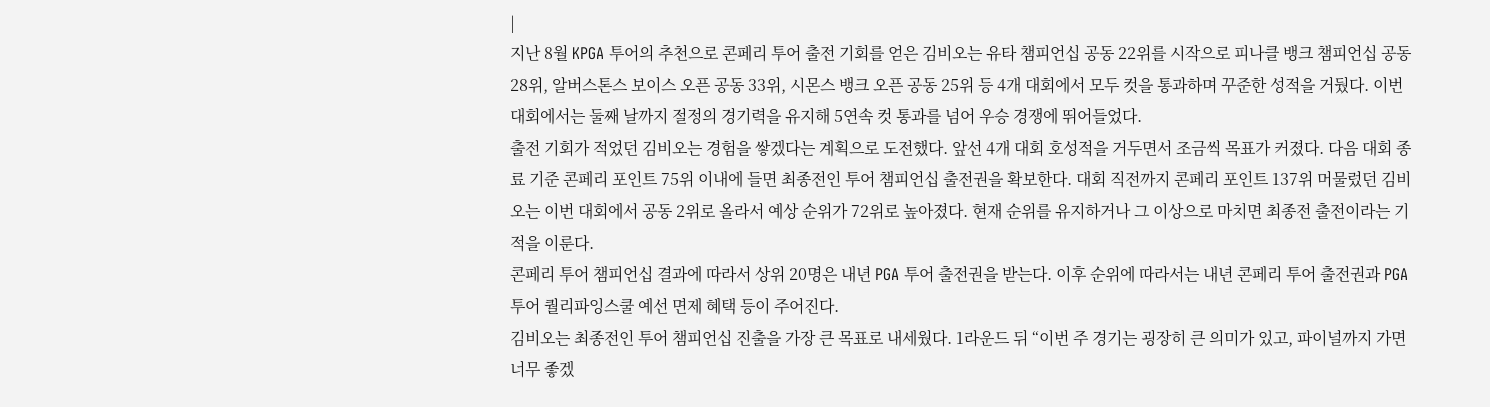|
지난 8월 KPGA 투어의 추천으로 콘페리 투어 출전 기회를 얻은 김비오는 유타 챔피언십 공동 22위를 시작으로 피나클 뱅크 챔피언십 공동 28위, 알버스톤스 보이스 오픈 공동 33위, 시몬스 뱅크 오픈 공동 25위 등 4개 대회에서 모두 컷을 통과하며 꾸준한 성적을 거뒀다. 이번 대회에서는 둘째 날까지 절정의 경기력을 유지해 5연속 컷 통과를 넘어 우승 경쟁에 뛰어들었다.
출전 기회가 적었던 김비오는 경험을 쌓겠다는 계획으로 도전했다. 앞선 4개 대회 호성적을 거두면서 조금씩 목표가 커졌다. 다음 대회 종료 기준 콘페리 포인트 75위 이내에 들면 최종전인 투어 챔피언십 출전권을 확보한다. 대회 직전까지 콘페리 포인트 137위 머물렀던 김비오는 이번 대회에서 공동 2위로 올라서 예상 순위가 72위로 높아졌다. 현재 순위를 유지하거나 그 이상으로 마치면 최종전 출전이라는 기적을 이룬다.
콘페리 투어 챔피언십 결과에 따라서 상위 20명은 내년 PGA 투어 출전권을 받는다. 이후 순위에 따라서는 내년 콘페리 투어 출전권과 PGA 투어 퀄리파잉스쿨 예선 면제 혜택 등이 주어진다.
김비오는 최종전인 투어 챔피언십 진출을 가장 큰 목표로 내세웠다. 1라운드 뒤 “이번 주 경기는 굉장히 큰 의미가 있고, 파이널까지 가면 너무 좋겠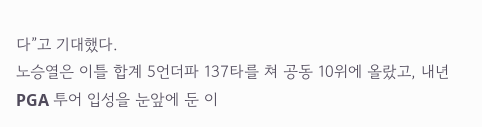다”고 기대했다.
노승열은 이틀 합계 5언더파 137타를 쳐 공동 10위에 올랐고, 내년 PGA 투어 입성을 눈앞에 둔 이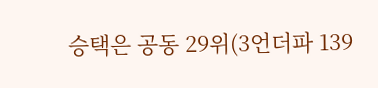승택은 공동 29위(3언더파 139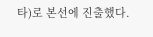타)로 본선에 진출했다.